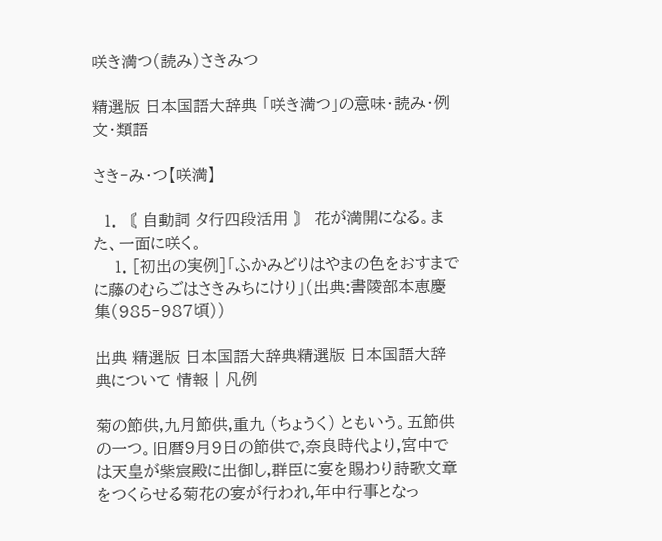咲き満つ(読み)さきみつ

精選版 日本国語大辞典 「咲き満つ」の意味・読み・例文・類語

さき‐み・つ【咲満】

  1. 〘 自動詞 タ行四段活用 〙 花が満開になる。また、一面に咲く。
    1. [初出の実例]「ふかみどりはやまの色をおすまでに藤のむらごはさきみちにけり」(出典:書陵部本恵慶集(985‐987頃))

出典 精選版 日本国語大辞典精選版 日本国語大辞典について 情報 | 凡例

菊の節供,九月節供,重九 (ちょうく) ともいう。五節供の一つ。旧暦9月9日の節供で,奈良時代より,宮中では天皇が紫宸殿に出御し,群臣に宴を賜わり詩歌文章をつくらせる菊花の宴が行われ,年中行事となっ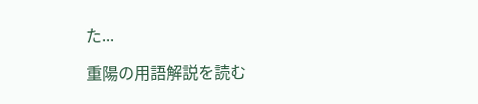た...

重陽の用語解説を読む